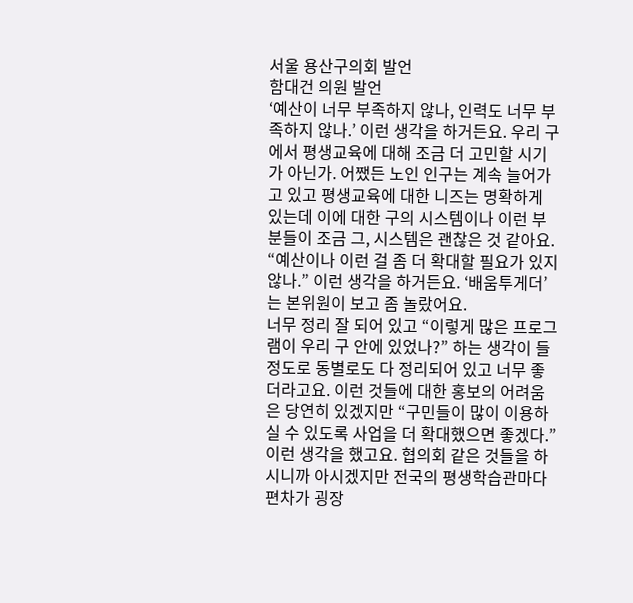서울 용산구의회 발언
함대건 의원 발언
‘예산이 너무 부족하지 않나, 인력도 너무 부족하지 않나.’ 이런 생각을 하거든요. 우리 구에서 평생교육에 대해 조금 더 고민할 시기가 아닌가. 어쨌든 노인 인구는 계속 늘어가고 있고 평생교육에 대한 니즈는 명확하게 있는데 이에 대한 구의 시스템이나 이런 부분들이 조금 그, 시스템은 괜찮은 것 같아요. “예산이나 이런 걸 좀 더 확대할 필요가 있지 않나.” 이런 생각을 하거든요. ‘배움투게더’는 본위원이 보고 좀 놀랐어요.
너무 정리 잘 되어 있고 “이렇게 많은 프로그램이 우리 구 안에 있었나?” 하는 생각이 들 정도로 동별로도 다 정리되어 있고 너무 좋더라고요. 이런 것들에 대한 홍보의 어려움은 당연히 있겠지만 “구민들이 많이 이용하실 수 있도록 사업을 더 확대했으면 좋겠다.” 이런 생각을 했고요. 협의회 같은 것들을 하시니까 아시겠지만 전국의 평생학습관마다 편차가 굉장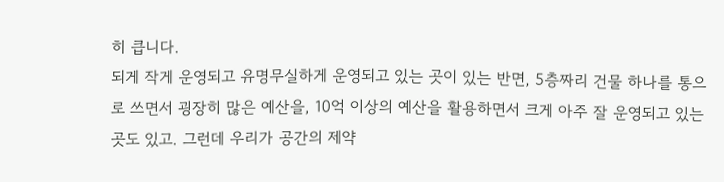히 큽니다.
되게 작게 운영되고 유명무실하게 운영되고 있는 곳이 있는 반면, 5층짜리 건물 하나를 통으로 쓰면서 굉장히 많은 예산을, 10억 이상의 예산을 활용하면서 크게 아주 잘 운영되고 있는 곳도 있고. 그런데 우리가 공간의 제약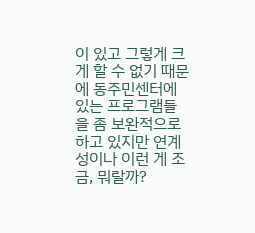이 있고 그렇게 크게 할 수 없기 때문에 동주민센터에 있는 프로그램들을 좀 보완적으로 하고 있지만 연계성이나 이런 게 조금, 뭐랄까?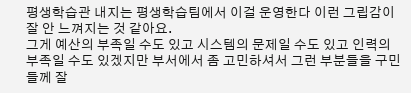평생학습관 내지는 평생학습팀에서 이걸 운영한다 이런 그립감이 잘 안 느껴지는 것 같아요.
그게 예산의 부족일 수도 있고 시스템의 문제일 수도 있고 인력의 부족일 수도 있겠지만 부서에서 좀 고민하셔서 그런 부분들을 구민들께 잘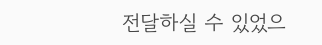전달하실 수 있었으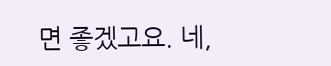면 좋겠고요. 네,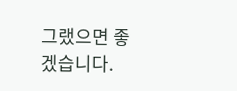그랬으면 좋겠습니다.